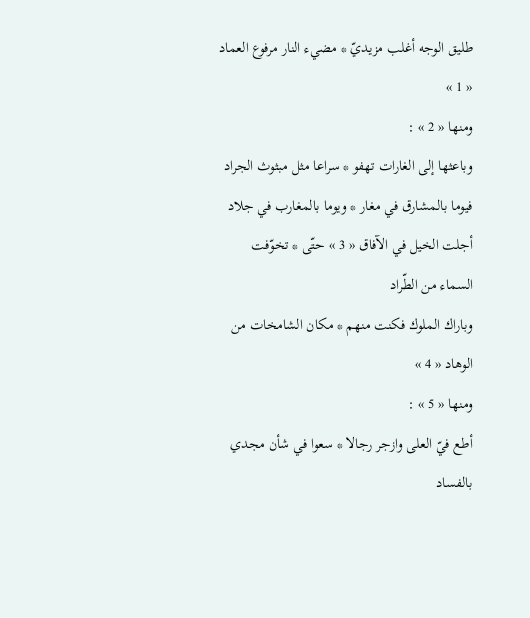طليق الوجه أغلب مزيديّ * مضيء النار مرفوع العماد « 1 »
ومنها « 2 » :
وباعثها إلى الغارات تهفو * سراعا مثل مبثوث الجراد
فيوما بالمشارق في مغار * ويوما بالمغارب في جلاد
أجلت الخيل في الآفاق « 3 » حتّى * تخوّفت السماء من الطّراد
وباراك الملوك فكنت منهم * مكان الشامخات من الوهاد « 4 »
ومنها « 5 » :
أطع فيّ العلى وازجر رجالا * سعوا في شأن مجدي بالفساد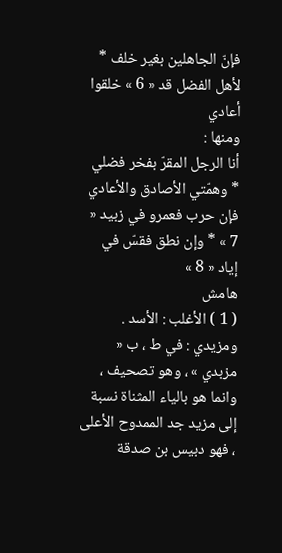فإنّ الجاهلين بغير خلف * لأهل الفضل قد « 6 » خلقوا أعادي
ومنها :
أنا الرجل المقرّ بفخر فضلي * وهمّتي الأصادق والأعادي
فإن حرب فعمرو في زبيد « 7 » * وإن نطق فقسّ في إياد « 8 »
هامش
( 1 ) الأغلب : الأسد . ومزيدي : في ط ، ب « مزبدي » ، وهو تصحيف ، وانما هو بالياء المثناة نسبة إلى مزيد جد الممدوح الأعلى ، فهو دبيس بن صدقة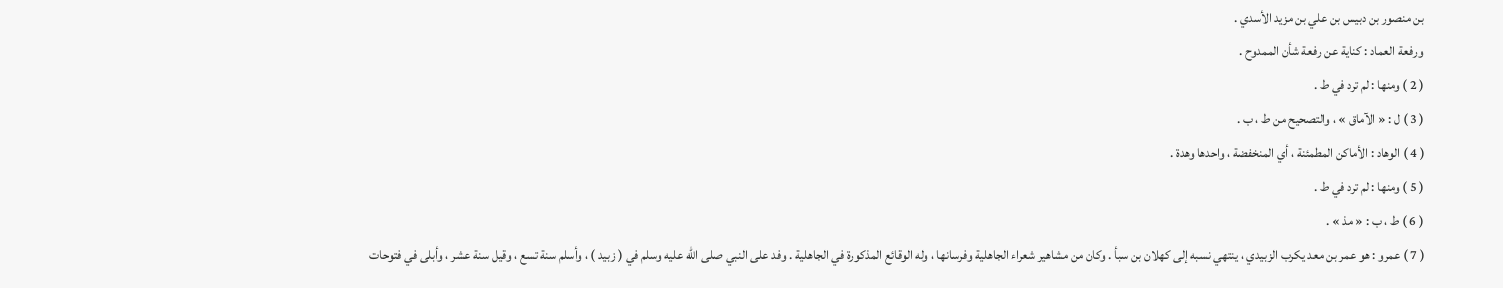بن منصور بن دبيس بن علي بن مزيد الأسدي .
ورفعة العماد : كناية عن رفعة شأن الممدوح .
( 2 ) ومنها : لم ترد في ط .
( 3 ) ل : « الآماق » ، والتصحيح من ط ، ب .
( 4 ) الوهاد : الأماكن المطمئنة ، أي المنخفضة ، واحدها وهدة .
( 5 ) ومنها : لم ترد في ط .
( 6 ) ط ، ب : « مذ » .
( 7 ) عمرو : هو عمر بن معد يكرب الزبيدي ، ينتهي نسبه إلى كهلان بن سبأ . وكان من مشاهير شعراء الجاهلية وفرسانها ، وله الوقائع المذكورة في الجاهلية . وفد على النبي صلى اللّه عليه وسلم في ( زبيد ) ، وأسلم سنة تسع ، وقيل سنة عشر ، وأبلى في فتوحات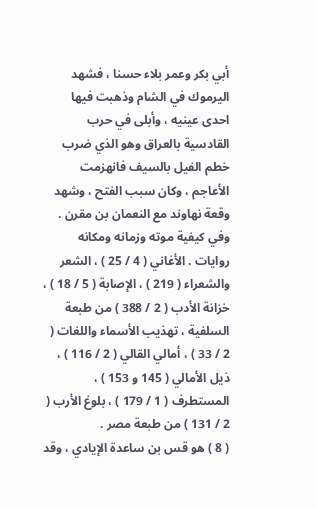أبي بكر وعمر بلاء حسنا ، فشهد اليرموك في الشام وذهبت فيها احدى عينيه ، وأبلى في حرب القادسية بالعراق وهو الذي ضرب خطم الفيل بالسيف فانهزمت الأعاجم ، وكان سبب الفتح ، وشهد وقعة نهاوند مع النعمان بن مقرن . وفي كيفية موته وزمانه ومكانه روايات . الأغاني ( 4 / 25 ) ، الشعر والشعراء ( 219 ) ، الإصابة ( 5 / 18 ) ، خزانة الأدب ( 2 / 388 ) من طبعة السلفية ، تهذيب الأسماء واللغات ( 2 / 33 ) ، أمالي القالي ( 2 / 116 ) ، ذيل الأمالي ( 145 و 153 ) ، المستطرف ( 1 / 179 ) ، بلوغ الأرب ( 2 / 131 ) من طبعة مصر .
( 8 ) هو قس بن ساعدة الإيادي ، وقد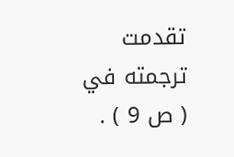تقدمت ترجمته في ( ص 9 ) .